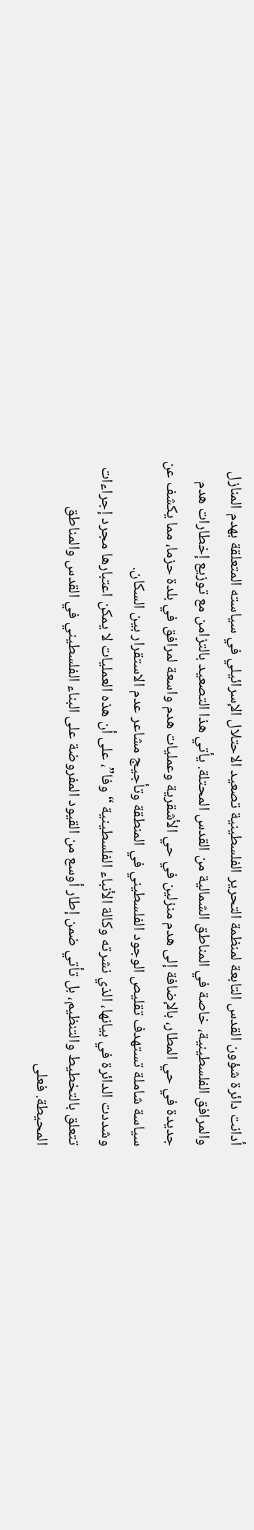أدانت دائرة شؤون القدس التابعة لمنظمة التحرير الفلسطينية تصعيد الاحتلال الإسرائيلي في سياسته المتعلقة بهدم المنازل والمرافق الفلسطينية، خاصة في المناطق الشمالية من القدس المحتلة. يأتي هذا التصعيد بالتزامن مع توزيع إخطارات هدم جديدة في حي المطار، بالإضافة إلى هدم منزلين في حي الأشقرية وعمليات هدم واسعة لمرافق في بلدة حزما، مما يكشف عن سياسة شاملة تستهدف تقليص الوجود الفلسطيني في المنطقة وتأجيج مشاعر عدم الاستقرار بين السكان.
وشددت الدائرة في بيانها، الذي نشرته وكالة الأنباء الفلسطينية “وفا”، على أن هذه العمليات لا يمكن اعتبارها مجرد إجراءات تتعلق بالتخطيط والتنظيم، بل تأتي ضمن إطار أوسع من القيود المفروضة على البناء الفلسطيني في القدس والمناطق المحيطة. فعلى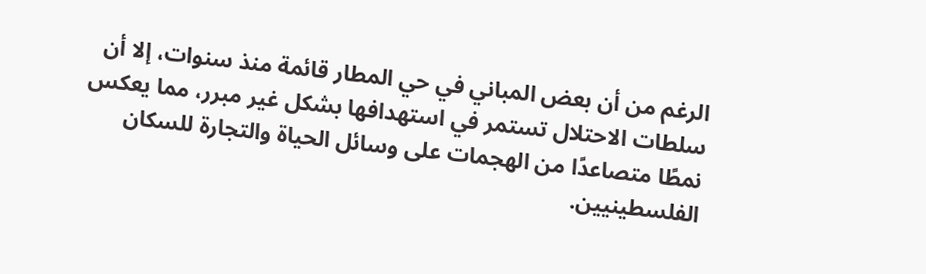الرغم من أن بعض المباني في حي المطار قائمة منذ سنوات، إلا أن سلطات الاحتلال تستمر في استهدافها بشكل غير مبرر، مما يعكس نمطًا متصاعدًا من الهجمات على وسائل الحياة والتجارة للسكان الفلسطينيين.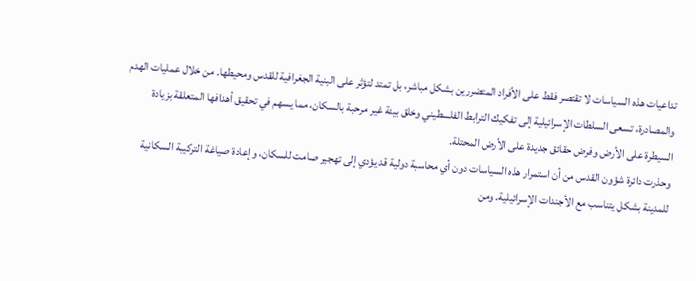تداعيات هذه السياسات لا تقتصر فقط على الأفراد المتضررين بشكل مباشر، بل تمتد لتؤثر على البنية الجغرافية للقدس ومحيطها. من خلال عمليات الهدم والمصادرة، تسعى السلطات الإسرائيلية إلى تفكيك الترابط الفلسطيني وخلق بيئة غير مرحبة بالسكان، مما يسهم في تحقيق أهدافها المتعلقة بزيادة السيطرة على الأرض وفرض حقائق جديدة على الأرض المحتلة.
وحذرت دائرة شؤون القدس من أن استمرار هذه السياسات دون أي محاسبة دولية قد يؤدي إلى تهجير صامت للسكان، وإعادة صياغة التركيبة السكانية للمدينة بشكل يتناسب مع الأجندات الإسرائيلية. ومن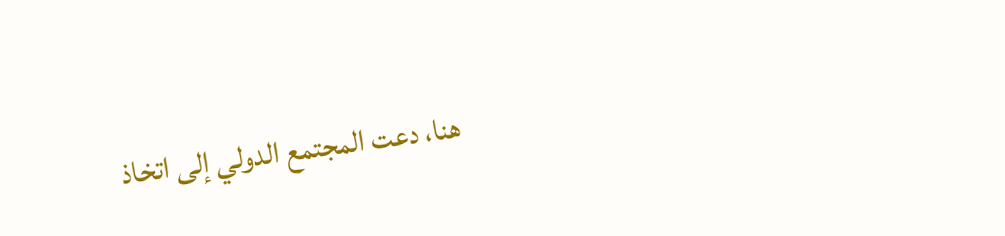هنا، دعت المجتمع الدولي إلى اتخاذ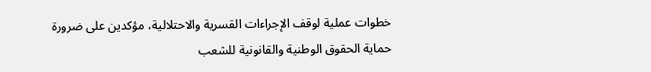خطوات عملية لوقف الإجراءات القسرية والاحتلالية، مؤكدين على ضرورة حماية الحقوق الوطنية والقانونية للشعب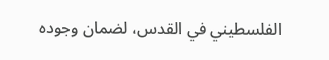الفلسطيني في القدس، لضمان وجوده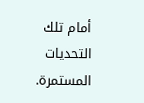أمام تلك التحديات المستمرة.